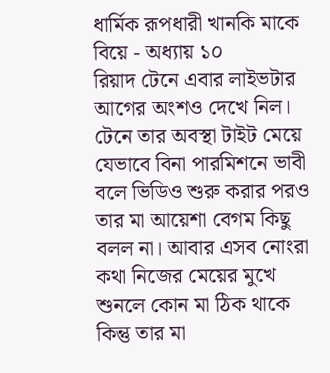ধার্মিক রূপধারী খানকি মাকে বিয়ে - অধ্যায় ১০
রিয়াদ টেনে এবার লাইভটার আগের অংশও দেখে নিল। টেনে তার অবস্থা টাইট মেয়ে যেভাবে বিনা পারমিশনে ভাবী বলে ভিডিও শুরু করার পরও তার মা আয়েশা বেগম কিছু বলল না। আবার এসব নোংরা কথা নিজের মেয়ের মুখে শুনলে কোন মা ঠিক থাকে কিন্তু তার মা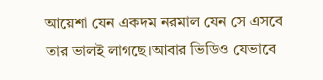আয়েশা যেন একদম নরমাল যেন সে এসবে তার ভালই লাগছে।আবার ভিডিও যেভাবে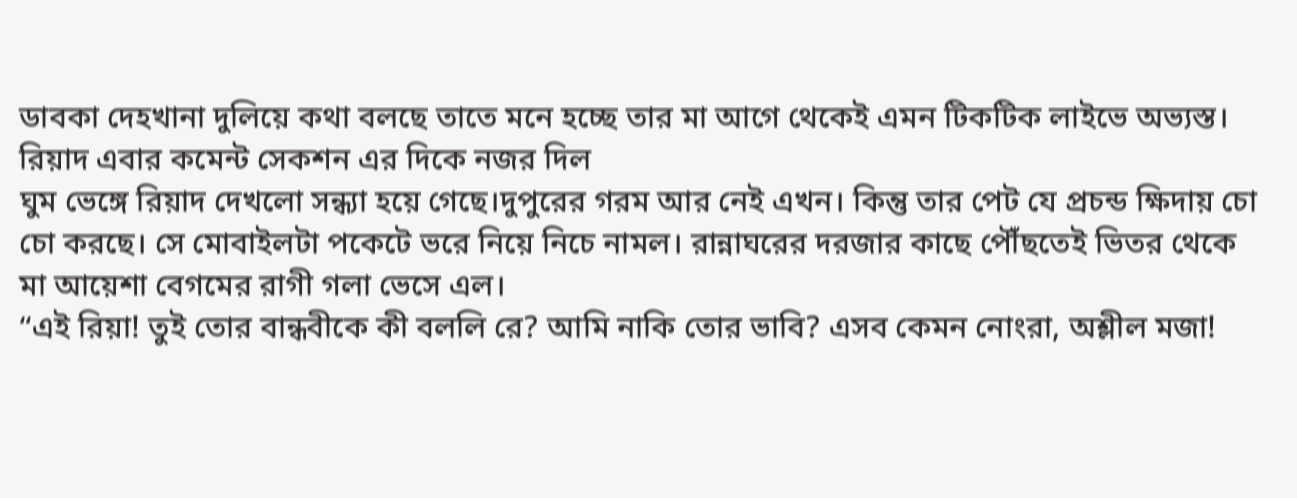ডাবকা দেহখানা দুলিয়ে কথা বলছে তাতে মনে হচ্ছে তার মা আগে থেকেই এমন টিকটিক লাইভে অভ্যস্ত।
রিয়াদ এবার কমেন্ট সেকশন এর দিকে নজর দিল
ঘুম ভেঙ্গে রিয়াদ দেখলো সন্ধ্যা হয়ে গেছে।দুপুরের গরম আর নেই এখন। কিন্তু তার পেট যে প্রচন্ড ক্ষিদায় চো চো করছে। সে মোবাইলটা পকেটে ভরে নিয়ে নিচে নামল। রান্নাঘরের দরজার কাছে পৌঁছতেই ভিতর থেকে মা আয়েশা বেগমের রাগী গলা ভেসে এল।
“এই রিয়া! তুই তোর বান্ধবীকে কী বললি রে? আমি নাকি তোর ভাবি? এসব কেমন নোংরা, অশ্লীল মজা!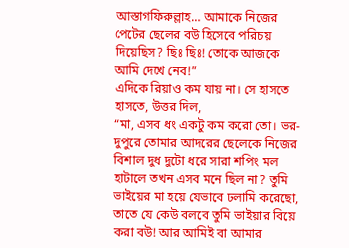আস্তাগফিরুল্লাহ… আমাকে নিজের পেটের ছেলের বউ হিসেবে পরিচয় দিয়েছিস? ছিঃ ছিঃ! তোকে আজকে আমি দেখে নেব!”
এদিকে রিয়াও কম যায় না। সে হাসতে হাসতে, উত্তর দিল,
“মা, এসব ধং একটু কম করো তো। ভর-দুপুরে তোমার আদরের ছেলেকে নিজের বিশাল দুধ দুটো ধরে সারা শপিং মল হাটালে তখন এসব মনে ছিল না? তুমি ভাইয়ের মা হয়ে যেভাবে ঢলামি করেছো, তাতে যে কেউ বলবে তুমি ভাইয়ার বিয়ে করা বউ! আর আমিই বা আমার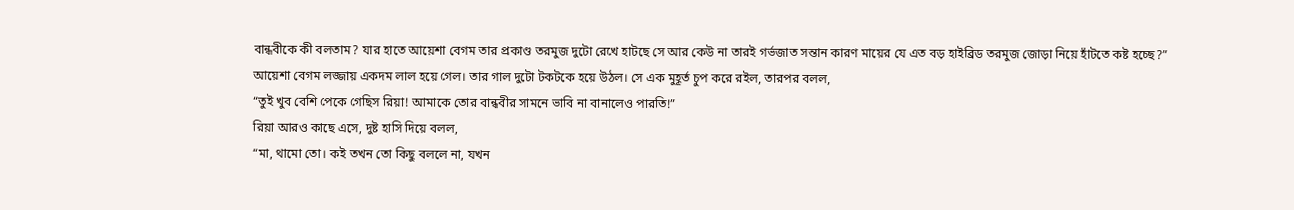বান্ধবীকে কী বলতাম? যার হাতে আয়েশা বেগম তার প্রকাণ্ড তরমুজ দুটো রেখে হাটছে সে আর কেউ না তারই গর্ভজাত সন্তান কারণ মায়ের যে এত বড় হাইব্রিড তরমুজ জোড়া নিয়ে হাঁটতে কষ্ট হচ্ছে?”
আয়েশা বেগম লজ্জায় একদম লাল হয়ে গেল। তার গাল দুটো টকটকে হয়ে উঠল। সে এক মুহূর্ত চুপ করে রইল, তারপর বলল,
“তুই খুব বেশি পেকে গেছিস রিয়া! আমাকে তোর বান্ধবীর সামনে ভাবি না বানালেও পারতি!”
রিয়া আরও কাছে এসে, দুষ্ট হাসি দিয়ে বলল,
“মা, থামো তো। কই তখন তো কিছু বললে না, যখন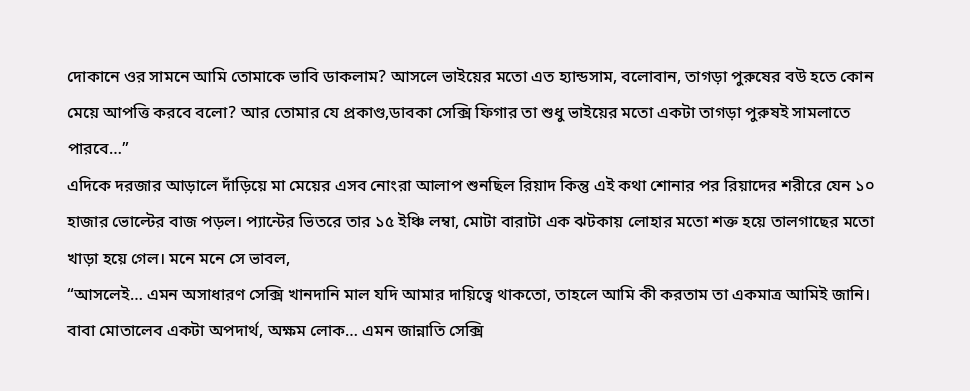দোকানে ওর সামনে আমি তোমাকে ভাবি ডাকলাম? আসলে ভাইয়ের মতো এত হ্যান্ডসাম, বলোবান, তাগড়া পুরুষের বউ হতে কোন মেয়ে আপত্তি করবে বলো? আর তোমার যে প্রকাণ্ড,ডাবকা সেক্সি ফিগার তা শুধু ভাইয়ের মতো একটা তাগড়া পুরুষই সামলাতে পারবে…”
এদিকে দরজার আড়ালে দাঁড়িয়ে মা মেয়ের এসব নোংরা আলাপ শুনছিল রিয়াদ কিন্তু এই কথা শোনার পর রিয়াদের শরীরে যেন ১০ হাজার ভোল্টের বাজ পড়ল। প্যান্টের ভিতরে তার ১৫ ইঞ্চি লম্বা, মোটা বারাটা এক ঝটকায় লোহার মতো শক্ত হয়ে তালগাছের মতো খাড়া হয়ে গেল। মনে মনে সে ভাবল,
“আসলেই… এমন অসাধারণ সেক্সি খানদানি মাল যদি আমার দায়িত্বে থাকতো, তাহলে আমি কী করতাম তা একমাত্র আমিই জানি। বাবা মোতালেব একটা অপদার্থ, অক্ষম লোক… এমন জান্নাতি সেক্সি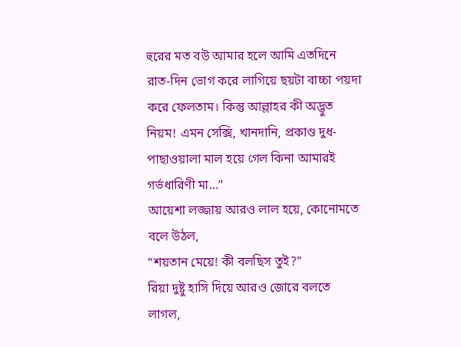হুরের মত বউ আমার হলে আমি এতদিনে রাত-দিন ভোগ করে লাগিয়ে ছয়টা বাচ্চা পয়দা করে ফেলতাম। কিন্তু আল্লাহর কী অদ্ভুত নিয়ম! এমন সেক্সি, খানদানি, প্রকাণ্ড দুধ-পাছাওয়ালা মাল হয়ে গেল কিনা আমারই গর্ভধারিণী মা…”
আয়েশা লজ্জায় আরও লাল হয়ে, কোনোমতে বলে উঠল,
“শয়তান মেয়ে! কী বলছিস তুই?”
রিয়া দুষ্টু হাসি দিয়ে আরও জোরে বলতে লাগল,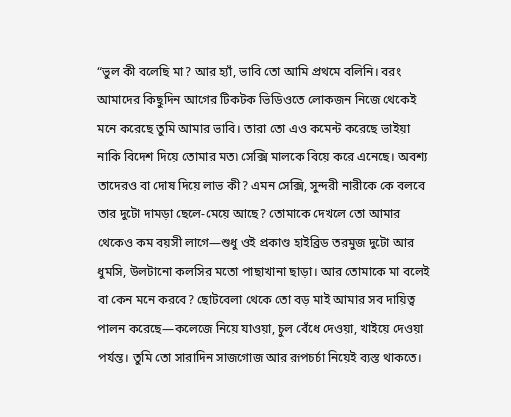“ভুল কী বলেছি মা? আর হ্যাঁ, ভাবি তো আমি প্রথমে বলিনি। বরং আমাদের কিছুদিন আগের টিকটক ভিডিওতে লোকজন নিজে থেকেই মনে করেছে তুমি আমার ভাবি। তারা তো এও কমেন্ট করেছে ভাইয়া নাকি বিদেশ দিয়ে তোমার মত৷ সেক্সি মালকে বিয়ে করে এনেছে। অবশ্য তাদেরও বা দোষ দিয়ে লাভ কী? এমন সেক্সি, সুন্দরী নারীকে কে বলবে তার দুটো দামড়া ছেলে-মেয়ে আছে? তোমাকে দেখলে তো আমার থেকেও কম বয়সী লাগে—শুধু ওই প্রকাণ্ড হাইব্রিড তরমুজ দুটো আর ধুমসি, উলটানো কলসির মতো পাছাখানা ছাড়া। আর তোমাকে মা বলেই বা কেন মনে করবে? ছোটবেলা থেকে তো বড় মাই আমার সব দায়িত্ব পালন করেছে—কলেজে নিয়ে যাওয়া, চুল বেঁধে দেওয়া, খাইয়ে দেওয়া পর্যন্ত। তুমি তো সারাদিন সাজগোজ আর রূপচর্চা নিয়েই ব্যস্ত থাকতে।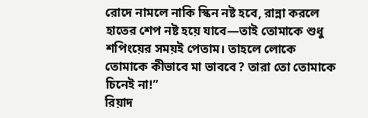রোদে নামলে নাকি স্কিন নষ্ট হবে, রান্না করলে হাতের শেপ নষ্ট হয়ে যাবে—তাই তোমাকে শুধু শপিংয়ের সময়ই পেতাম। তাহলে লোকে তোমাকে কীভাবে মা ভাববে? তারা তো তোমাকে চিনেই না!”
রিয়াদ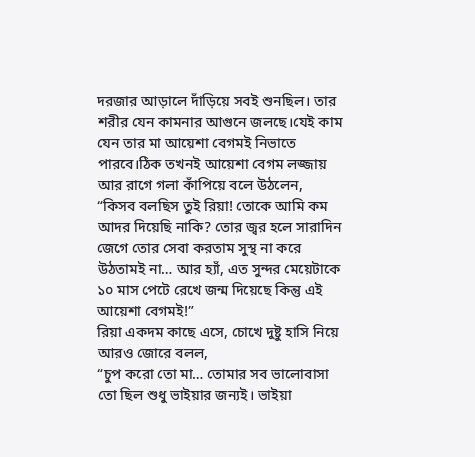দরজার আড়ালে দাঁড়িয়ে সবই শুনছিল। তার শরীর যেন কামনার আগুনে জলছে।যেই কাম যেন তার মা আয়েশা বেগমই নিভাতে পারবে।ঠিক তখনই আয়েশা বেগম লজ্জায় আর রাগে গলা কাঁপিয়ে বলে উঠলেন,
“কিসব বলছিস তুই রিয়া! তোকে আমি কম আদর দিয়েছি নাকি? তোর জ্বর হলে সারাদিন জেগে তোর সেবা করতাম সুস্থ না করে উঠতামই না… আর হ্যাঁ, এত সুন্দর মেয়েটাকে ১০ মাস পেটে রেখে জন্ম দিয়েছে কিন্তু এই আয়েশা বেগমই!”
রিয়া একদম কাছে এসে, চোখে দুষ্টু হাসি নিয়ে আরও জোরে বলল,
“চুপ করো তো মা… তোমার সব ভালোবাসা তো ছিল শুধু ভাইয়ার জন্যই। ভাইয়া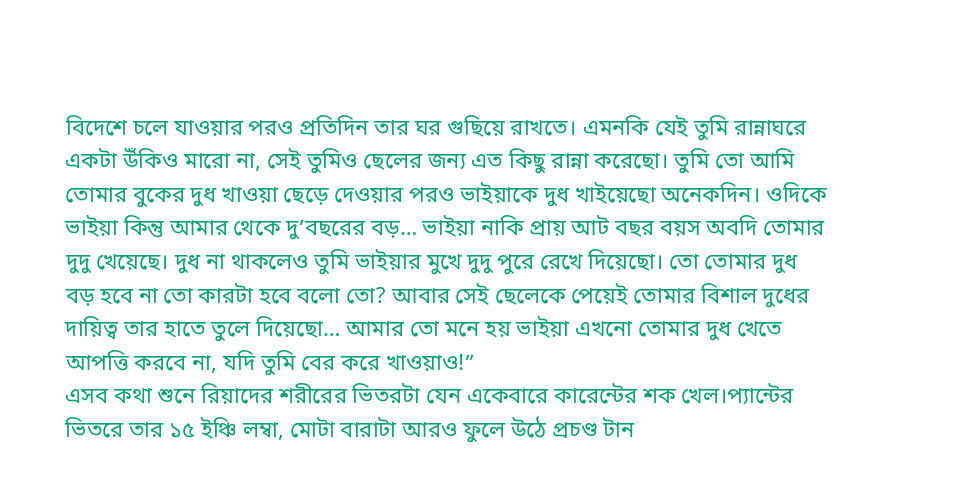বিদেশে চলে যাওয়ার পরও প্রতিদিন তার ঘর গুছিয়ে রাখতে। এমনকি যেই তুমি রান্নাঘরে একটা উঁকিও মারো না, সেই তুমিও ছেলের জন্য এত কিছু রান্না করেছো। তুমি তো আমি তোমার বুকের দুধ খাওয়া ছেড়ে দেওয়ার পরও ভাইয়াকে দুধ খাইয়েছো অনেকদিন। ওদিকে ভাইয়া কিন্তু আমার থেকে দু’বছরের বড়… ভাইয়া নাকি প্রায় আট বছর বয়স অবদি তোমার দুদু খেয়েছে। দুধ না থাকলেও তুমি ভাইয়ার মুখে দুদু পুরে রেখে দিয়েছো। তো তোমার দুধ বড় হবে না তো কারটা হবে বলো তো? আবার সেই ছেলেকে পেয়েই তোমার বিশাল দুধের দায়িত্ব তার হাতে তুলে দিয়েছো… আমার তো মনে হয় ভাইয়া এখনো তোমার দুধ খেতে আপত্তি করবে না, যদি তুমি বের করে খাওয়াও!”
এসব কথা শুনে রিয়াদের শরীরের ভিতরটা যেন একেবারে কারেন্টের শক খেল।প্যান্টের ভিতরে তার ১৫ ইঞ্চি লম্বা, মোটা বারাটা আরও ফুলে উঠে প্রচণ্ড টান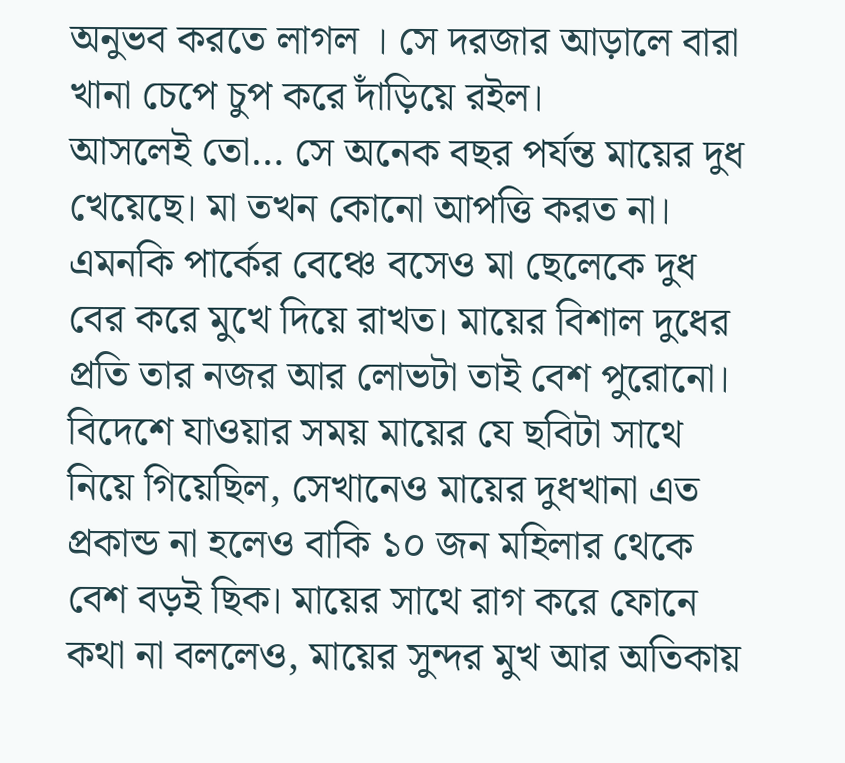অনুভব করতে লাগল । সে দরজার আড়ালে বারা খানা চেপে চুপ করে দাঁড়িয়ে রইল।
আসলেই তো… সে অনেক বছর পর্যন্ত মায়ের দুধ খেয়েছে। মা তখন কোনো আপত্তি করত না। এমনকি পার্কের বেঞ্চে বসেও মা ছেলেকে দুধ বের করে মুখে দিয়ে রাখত। মায়ের বিশাল দুধের প্রতি তার নজর আর লোভটা তাই বেশ পুরোনো। বিদেশে যাওয়ার সময় মায়ের যে ছবিটা সাথে নিয়ে গিয়েছিল, সেখানেও মায়ের দুধখানা এত প্রকান্ড না হলেও বাকি ১০ জন মহিলার থেকে বেশ বড়ই ছিক। মায়ের সাথে রাগ করে ফোনে কথা না বললেও, মায়ের সুন্দর মুখ আর অতিকায়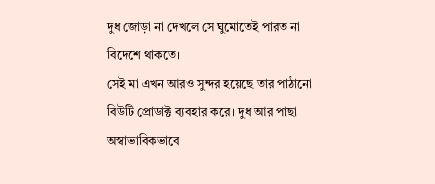দুধ জোড়া না দেখলে সে ঘুমোতেই পারত না বিদেশে থাকতে।
সেই মা এখন আরও সুন্দর হয়েছে তার পাঠানো বিউটি প্রোডাক্ট ব্যবহার করে। দুধ আর পাছা অস্বাভাবিকভাবে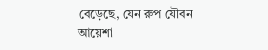বেড়েছে, যেন রুপ যৌবন আয়েশা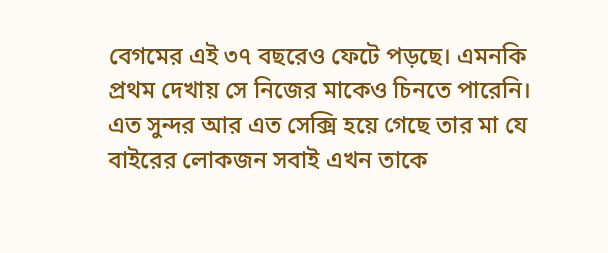বেগমের এই ৩৭ বছরেও ফেটে পড়ছে। এমনকি প্রথম দেখায় সে নিজের মাকেও চিনতে পারেনি। এত সুন্দর আর এত সেক্সি হয়ে গেছে তার মা যে বাইরের লোকজন সবাই এখন তাকে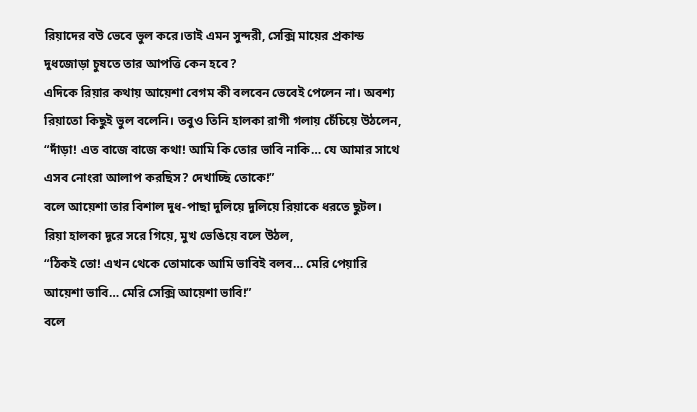রিয়াদের বউ ভেবে ভুল করে।তাই এমন সুন্দরী, সেক্সি মায়ের প্রকান্ড দুধজোড়া চুষতে তার আপত্তি কেন হবে?
এদিকে রিয়ার কথায় আয়েশা বেগম কী বলবেন ভেবেই পেলেন না। অবশ্য রিয়াতো কিছুই ভুল বলেনি। তবুও তিনি হালকা রাগী গলায় চেঁচিয়ে উঠলেন,
“দাঁড়া! এত বাজে বাজে কথা! আমি কি তোর ভাবি নাকি… যে আমার সাথে এসব নোংরা আলাপ করছিস? দেখাচ্ছি তোকে!”
বলে আয়েশা তার বিশাল দুধ-পাছা দুলিয়ে দুলিয়ে রিয়াকে ধরতে ছুটল। রিয়া হালকা দূরে সরে গিয়ে, মুখ ভেঙিয়ে বলে উঠল,
“ঠিকই তো! এখন থেকে তোমাকে আমি ভাবিই বলব… মেরি পেয়ারি আয়েশা ভাবি… মেরি সেক্সি আয়েশা ভাবি!”
বলে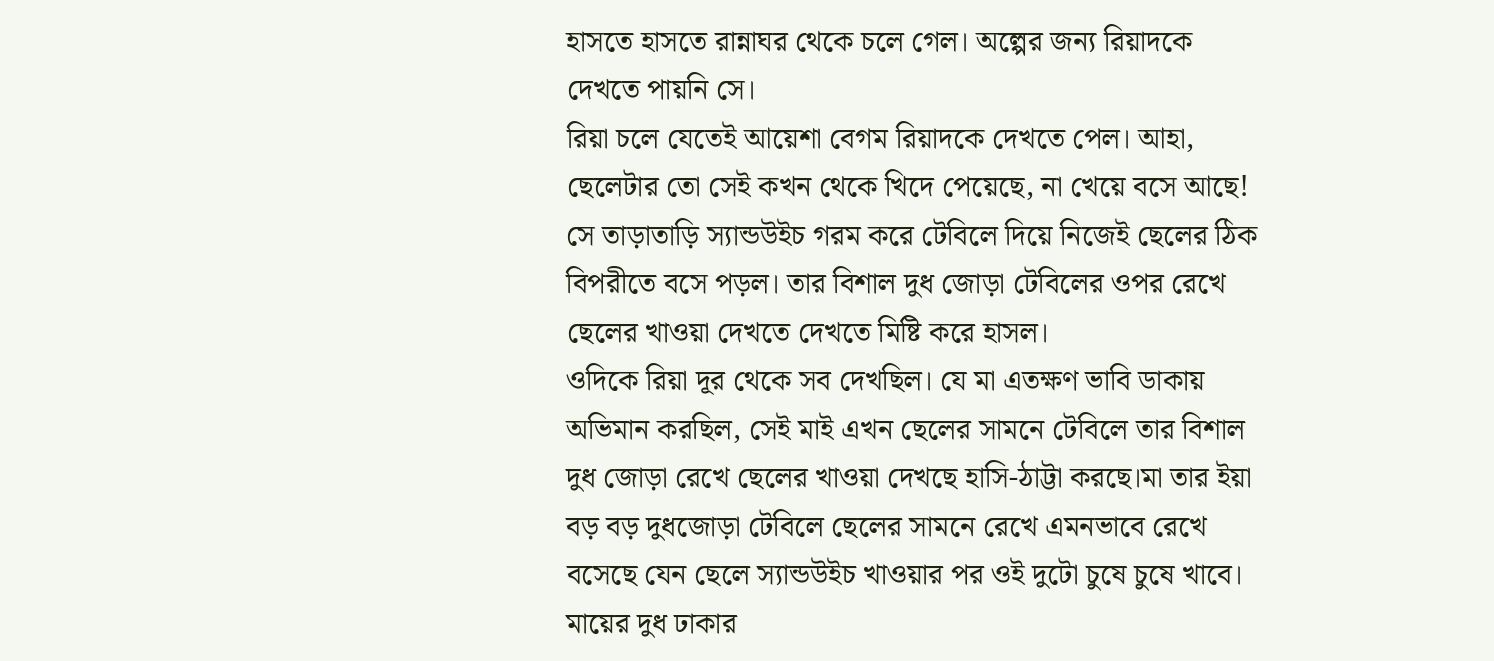হাসতে হাসতে রান্নাঘর থেকে চলে গেল। অল্পের জন্য রিয়াদকে দেখতে পায়নি সে।
রিয়া চলে যেতেই আয়েশা বেগম রিয়াদকে দেখতে পেল। আহা, ছেলেটার তো সেই কখন থেকে খিদে পেয়েছে, না খেয়ে বসে আছে! সে তাড়াতাড়ি স্যান্ডউইচ গরম করে টেবিলে দিয়ে নিজেই ছেলের ঠিক বিপরীতে বসে পড়ল। তার বিশাল দুধ জোড়া টেবিলের ওপর রেখে ছেলের খাওয়া দেখতে দেখতে মিষ্টি করে হাসল।
ওদিকে রিয়া দূর থেকে সব দেখছিল। যে মা এতক্ষণ ভাবি ডাকায় অভিমান করছিল, সেই মাই এখন ছেলের সামনে টেবিলে তার বিশাল দুধ জোড়া রেখে ছেলের খাওয়া দেখছে হাসি-ঠাট্টা করছে।মা তার ইয়া বড় বড় দুধজোড়া টেবিলে ছেলের সামনে রেখে এমনভাবে রেখে বসেছে যেন ছেলে স্যান্ডউইচ খাওয়ার পর ওই দুটো চুষে চুষে খাবে। মায়ের দুধ ঢাকার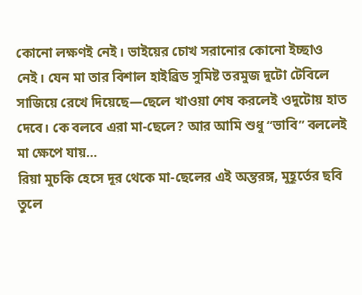কোনো লক্ষণই নেই। ভাইয়ের চোখ সরানোর কোনো ইচ্ছাও নেই। যেন মা তার বিশাল হাইব্রিড সুমিষ্ট তরমুজ দুটো টেবিলে সাজিয়ে রেখে দিয়েছে—ছেলে খাওয়া শেষ করলেই ওদুটোয় হাত দেবে। কে বলবে এরা মা-ছেলে? আর আমি শুধু “ভাবি” বললেই মা ক্ষেপে যায়…
রিয়া মুচকি হেসে দূর থেকে মা-ছেলের এই অন্তরঙ্গ, মুহূর্তের ছবি তুলে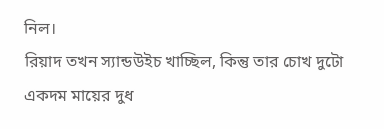নিল।
রিয়াদ তখন স্যান্ডউইচ খাচ্ছিল, কিন্তু তার চোখ দুটো একদম মায়ের দুধ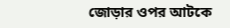জোড়ার ওপর আটকে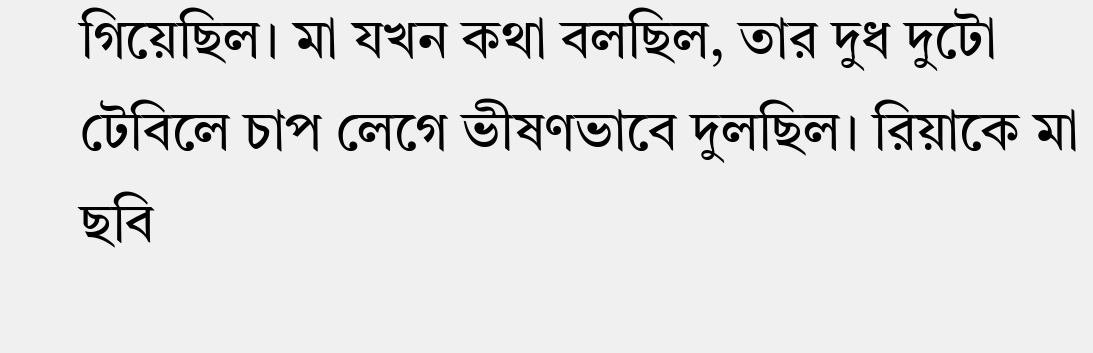গিয়েছিল। মা যখন কথা বলছিল, তার দুধ দুটো টেবিলে চাপ লেগে ভীষণভাবে দুলছিল। রিয়াকে মা ছবি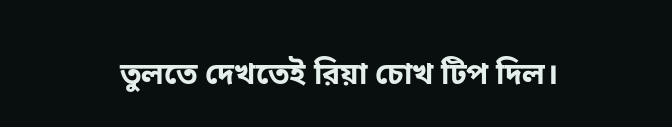তুলতে দেখতেই রিয়া চোখ টিপ দিল।